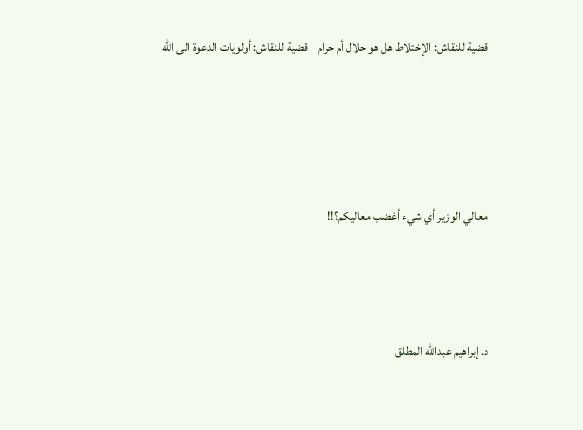قضية للنقاش: الإختلاط هل هو حلال أم حرام    قضية للنقاش: أولويات الدعوة الى الله




معالي الوزير أي شيء أغضب معاليكم؟!!



د. إبراهيم عبدالله المطلق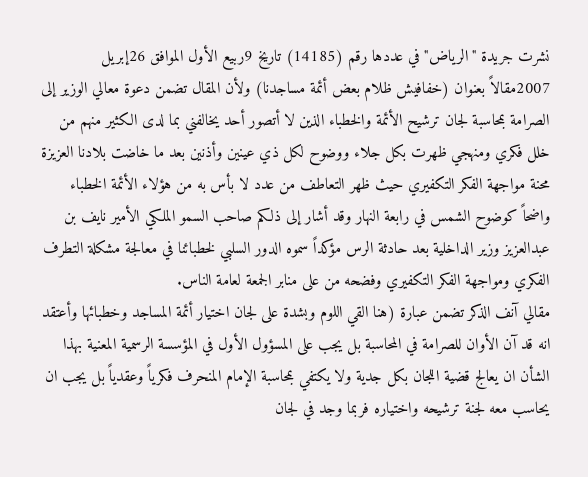نشرت جريدة "الرياض" في عددها رقم (14185) تاريخ 9ربيع الأول الموافق 26إبريل 2007مقالاً بعنوان (خفافيش ظلام بعض أئمة مساجدنا) ولأن المقال تضمن دعوة معالي الوزير إلى الصرامة بمحاسبة لجان ترشيح الأئمة والخطباء الذين لا أتصور أحد يخالفني بما لدى الكثير منهم من خلل فكري ومنهجي ظهرت بكل جلاء ووضوح لكل ذي عينين وأذنين بعد ما خاضت بلادنا العزيزة محنة مواجهة الفكر التكفيري حيث ظهر التعاطف من عدد لا بأس به من هؤلاء الأئمة الخطباء واضحاً كوضوح الشمس في رابعة النهار وقد أشار إلى ذلكم صاحب السمو الملكي الأمير نايف بن عبدالعزيز وزير الداخلية بعد حادثة الرس مؤكداً سموه الدور السلبي لخطبائنا في معالجة مشكلة التطرف الفكري ومواجهة الفكر التكفيري وفضحه من على منابر الجمعة لعامة الناس.
مقالي آنف الذكر تضمن عبارة (هنا القي اللوم وبشدة على لجان اختيار أئمة المساجد وخطبائها وأعتقد انه قد آن الأوان للصرامة في المحاسبة بل يجب على المسؤول الأول في المؤسسة الرسمية المعنية بهذا الشأن ان يعالج قضية اللجان بكل جدية ولا يكتفي بمحاسبة الإمام المنحرف فكرياً وعقدياً بل يجب ان يحاسب معه لجنة ترشيحه واختياره فربما وجد في لجان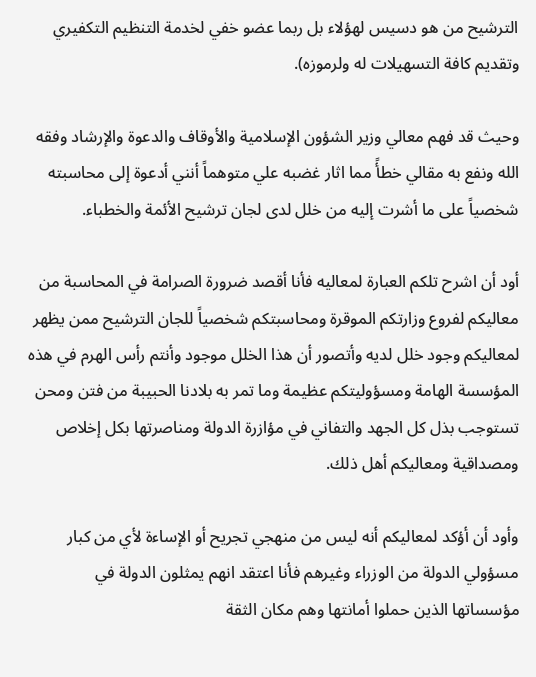الترشيح من هو دسيس لهؤلاء بل ربما عضو خفي لخدمة التنظيم التكفيري وتقديم كافة التسهيلات له ولرموزه).

وحيث قد فهم معالي وزير الشؤون الإسلامية والأوقاف والدعوة والإرشاد وفقه الله ونفع به مقالي خطأً مما اثار غضبه علي متوهماً أنني أدعوة إلى محاسبته شخصياً على ما أشرت إليه من خلل لدى لجان ترشيح الأئمة والخطباء.

أود أن اشرح تلكم العبارة لمعاليه فأنا أقصد ضرورة الصرامة في المحاسبة من معاليكم لفروع وزارتكم الموقرة ومحاسبتكم شخصياً للجان الترشيح ممن يظهر لمعاليكم وجود خلل لديه وأتصور أن هذا الخلل موجود وأنتم رأس الهرم في هذه المؤسسة الهامة ومسؤوليتكم عظيمة وما تمر به بلادنا الحبيبة من فتن ومحن تستوجب بذل كل الجهد والتفاني في مؤازرة الدولة ومناصرتها بكل إخلاص ومصداقية ومعاليكم أهل ذلك.

وأود أن أؤكد لمعاليكم أنه ليس من منهجي تجريح أو الإساءة لأي من كبار مسؤولي الدولة من الوزراء وغيرهم فأنا اعتقد انهم يمثلون الدولة في مؤسساتها الذين حملوا أمانتها وهم مكان الثقة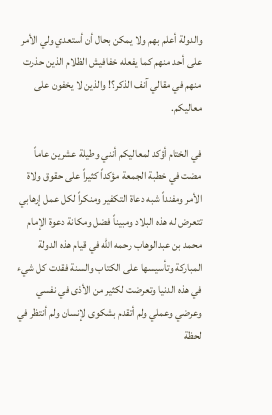والدولة أعلم بهم ولا يمكن بحال أن أستعدي ولي الأمر على أحد منهم كما يفعله خفافيش الظلام الذين حذرت منهم في مقالي آنف الذكر؟! والذين لا يخفون على معاليكم.

في الختام أؤكد لمعاليكم أنني وطيلة عشرين عاماً مضت في خطبة الجمعة مؤكداً كثيراً على حقوق ولاة الأمر ومفنداً شبه دعاة التكفير ومنكراً لكل عمل إرهابي تتعرض له هذه البلاد ومبيناً فضل ومكانة دعوة الإمام محمد بن عبدالوهاب رحمه الله في قيام هذه الدولة المباركة وتأسيسها على الكتاب والسنة فقدت كل شيء في هذه الدنيا وتعرضت لكثير من الأذى في نفسي وعرضي وعملي ولم أتقدم بشكوى لإنسان ولم أنتظر في لحظة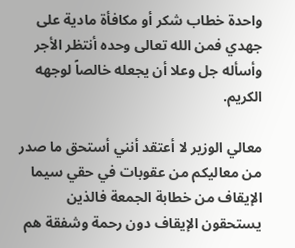واحدة خطاب شكر أو مكافأة مادية على جهدي فمن الله تعالى وحده أنتظر الأجر وأسأله جل وعلا أن يجعله خالصاً لوجهه الكريم.

معالي الوزير لا أعتقد أنني أستحق ما صدر من معاليكم من عقوبات في حقي سيما الإيقاف من خطابة الجمعة فالذين يستحقون الإيقاف دون رحمة وشفقة هم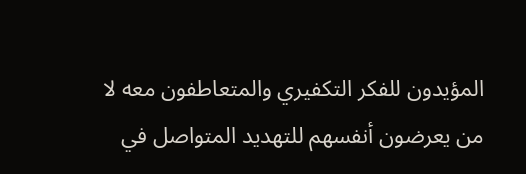المؤيدون للفكر التكفيري والمتعاطفون معه لا من يعرضون أنفسهم للتهديد المتواصل في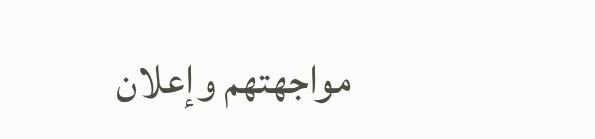مواجهتهم وإعلان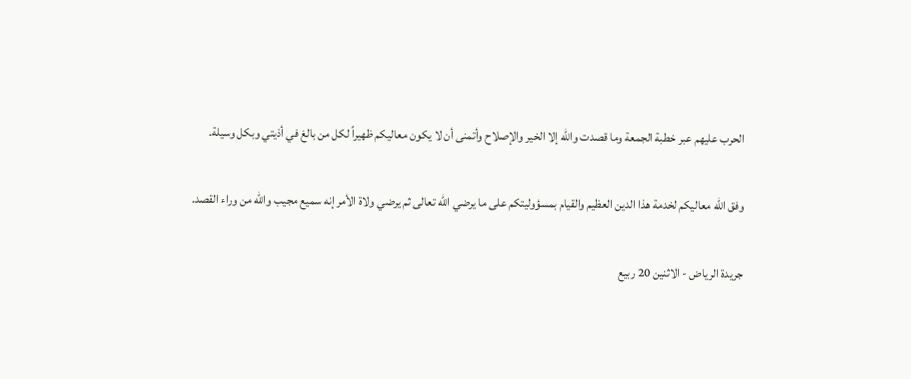الحرب عليهم عبر خطبة الجمعة وما قصدت والله إلا الخير والإصلاح وأتمنى أن لا يكون معاليكم ظهيراً لكل من بالغ في أذيتي وبكل وسيلة.

وفق الله معاليكم لخدمة هذا الدين العظيم والقيام بمسؤوليتكم على ما يرضي الله تعالى ثم يرضي ولاة الأمر إنه سميع مجيب والله من وراء القصد.

جريدة الرياض - الاثنين 20 ربيع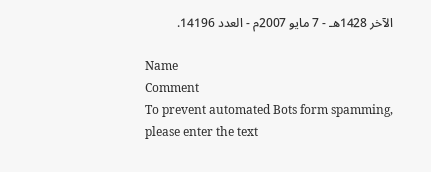الآخر 1428هـ - 7 مايو 2007م - العدد 14196.

Name
Comment
To prevent automated Bots form spamming, please enter the text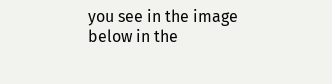you see in the image below in the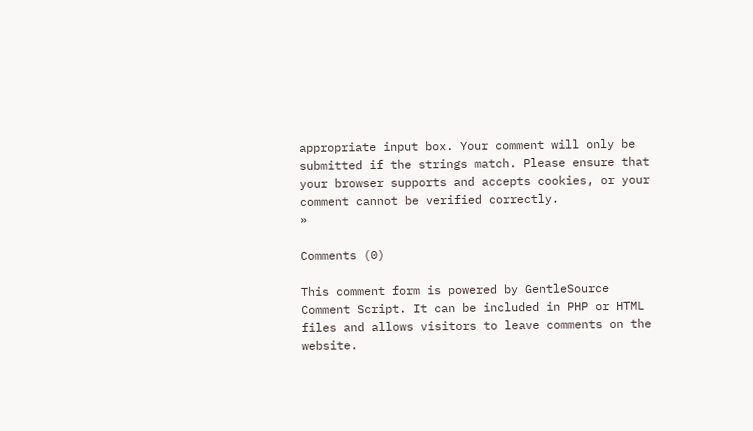appropriate input box. Your comment will only be submitted if the strings match. Please ensure that your browser supports and accepts cookies, or your comment cannot be verified correctly.
»

Comments (0)

This comment form is powered by GentleSource Comment Script. It can be included in PHP or HTML files and allows visitors to leave comments on the website.